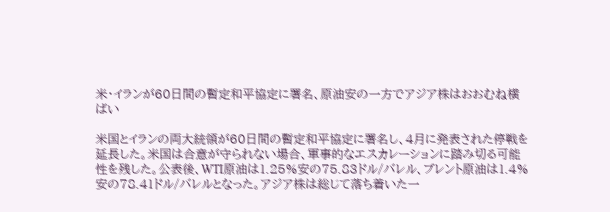米・イランが60日間の暫定和平協定に署名、原油安の一方でアジア株はおおむね横ばい

米国とイランの両大統領が60日間の暫定和平協定に署名し、4月に発表された停戦を延長した。米国は合意が守られない場合、軍事的なエスカレーションに踏み切る可能性を残した。公表後、WTI原油は1.25%安の75.83ドル/バレル、ブレント原油は1.4%安の78.41ドル/バレルとなった。アジア株は総じて落ち着いた一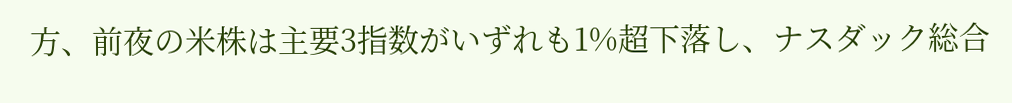方、前夜の米株は主要3指数がいずれも1%超下落し、ナスダック総合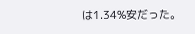は1.34%安だった。